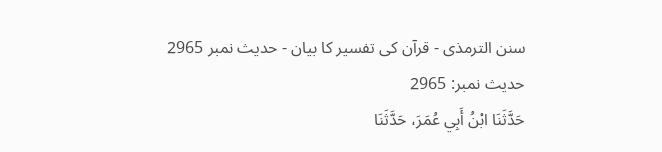سنن الترمذی - قرآن کی تفسیر کا بیان - حدیث نمبر 2965
حدیث نمبر: 2965
حَدَّثَنَا ابْنُ أَبِي عُمَرَ، حَدَّثَنَا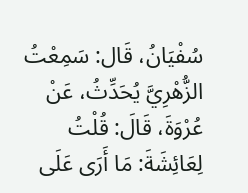سُفْيَانُ، قَال: سَمِعْتُ الزُّهْرِيَّ يُحَدِّثُ، عَنْ عُرْوَةَ، قَالَ: قُلْتُ لِعَائِشَةَ: مَا أَرَى عَلَى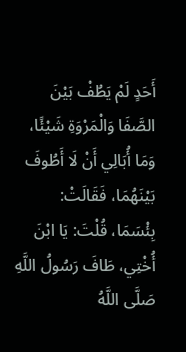أَحَدٍ لَمْ يَطُفْ بَيْنَ الصَّفَا وَالْمَرْوَةِ شَيْئًا، وَمَا أُبَالِي أَنْ لَا أَطُوفَ بَيْنَهُمَا، فَقَالَتْ: بِئْسَمَا، قُلْتَ: يَا ابْنَ أُخْتِي، طَافَ رَسُولُ اللَّهِ صَلَّى اللَّهُ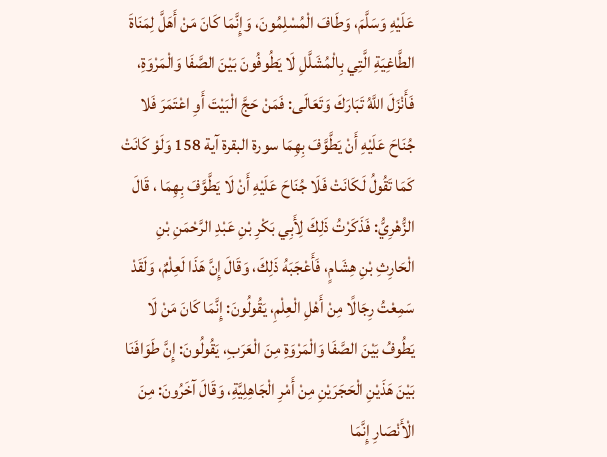عَلَيْهِ وَسَلَّمَ، وَطَافَ الْمُسْلِمُونَ، وَإِنَّمَا كَانَ مَنْ أَهَلَّ لِمَنَاةَ الطَّاغِيَةِ الَّتِي بِالْمُشَلَّلِ لَا يَطُوفُونَ بَيْنَ الصَّفَا وَالْمَرْوَةِ، فَأَنْزَلَ اللَّهُ تَبَارَكَ وَتَعَالَى: فَمَنْ حَجَّ الْبَيْتَ أَوِ اعْتَمَرَ فَلا جُنَاحَ عَلَيْهِ أَنْ يَطَّوَّفَ بِهِمَا سورة البقرة آية 158 وَلَوْ كَانَتْ كَمَا تَقُولُ لَكَانَتْ فَلَا جُنَاحَ عَلَيْهِ أَنْ لَا يَطَّوَّفَ بِهِمَا ، قَالَ الزُّهْرِيُّ: فَذَكَرْتُ ذَلِكَ لِأَبِي بَكْرِ بْنِ عَبْدِ الرَّحْمَنِ بْنِ الْحَارِثِ بْنِ هِشَامٍ، فَأَعْجَبَهُ ذَلِكَ، وَقَالَ إِنَّ هَذَا لَعِلْمٌ، وَلَقَدْ سَمِعْتُ رِجَالًا مِنْ أَهْلِ الْعِلْمِ، يَقُولُونَ: إِنَّمَا كَانَ مَنْ لَا يَطُوفُ بَيْنَ الصَّفَا وَالْمَرْوَةِ مِنَ الْعَرَبِ، يَقُولُونَ: إِنَّ طَوَافَنَا بَيْنَ هَذَيْنِ الْحَجَرَيْنِ مِنْ أَمْرِ الْجَاهِلِيَّةِ، وَقَالَ آخَرُونَ: مِنَ الْأَنْصَارِ إِنَّمَا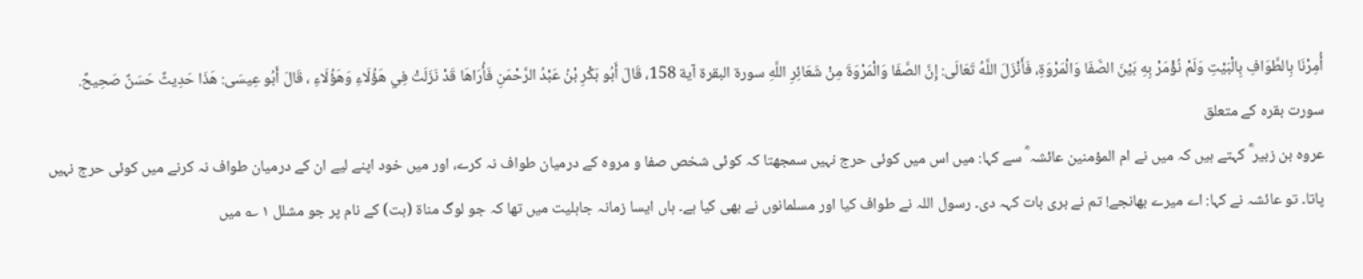أُمِرْنَا بِالطَّوَافِ بِالْبَيْتِ وَلَمْ نُؤْمَرْ بِهِ بَيْنَ الصَّفَا وَالْمَرْوَةِ، فَأَنْزَلَ اللَّهُ تَعَالَى: إِنَّ الصَّفَا وَالْمَرْوَةَ مِنْ شَعَائِرِ اللَّهِ سورة البقرة آية 158، قَالَ أَبُو بَكْرِ بْنُ عَبْدُ الرَّحْمَنِ فَأُرَاهَا قَدْ نَزَلَتْ فِي هَؤُلَاءِ وَهَؤُلَاءِ ، قَالَ أَبُو عِيسَى: هَذَا حَدِيثٌ حَسَنٌ صَحِيحٌ.
سورت بقرہ کے متعلق
عروہ بن زبیر ؓ کہتے ہیں کہ میں نے ام المؤمنین عائشہ ؓ سے کہا: میں اس میں کوئی حرج نہیں سمجھتا کہ کوئی شخص صفا و مروہ کے درمیان طواف نہ کرے، اور میں خود اپنے لیے ان کے درمیان طواف نہ کرنے میں کوئی حرج نہیں پاتا۔ تو عائشہ نے کہا: اے میرے بھانجے! تم نے بری بات کہہ دی۔ رسول اللہ نے طواف کیا اور مسلمانوں نے بھی کیا ہے۔ ہاں ایسا زمانہ جاہلیت میں تھا کہ جو لوگ مناۃ (بت) کے نام پر جو مشلل ١ ؎ میں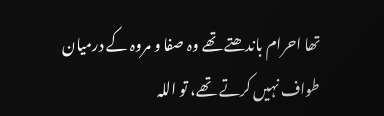تھا احرام باندھتے تھے وہ صفا و مروہ کے درمیان طواف نہیں کرتے تھے، تو اللہ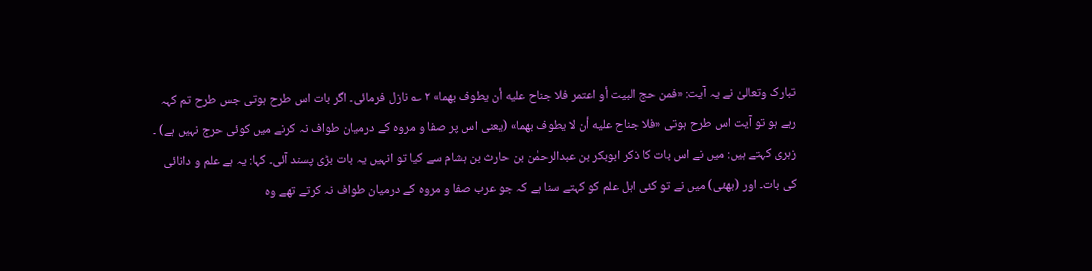تبارک وتعالیٰ نے یہ آیت: «فمن حج البيت أو اعتمر فلا جناح عليه أن يطوف بهما» ٢ ؎ نازل فرمائی۔ اگر بات اس طرح ہوتی جس طرح تم کہہ رہے ہو تو آیت اس طرح ہوتی «فلا جناح عليه أن لا يطوف بهما» (یعنی اس پر صفا و مروہ کے درمیان طواف نہ کرنے میں کوئی حرج نہیں ہے) ۔ زہری کہتے ہیں: میں نے اس بات کا ذکر ابوبکر بن عبدالرحمٰن بن حارث بن ہشام سے کیا تو انہیں یہ بات بڑی پسند آئی۔ کہا: یہ ہے علم و دانائی کی بات۔ اور (بھئی) میں نے تو کئی اہل علم کو کہتے سنا ہے کہ جو عرب صفا و مروہ کے درمیان طواف نہ کرتے تھے وہ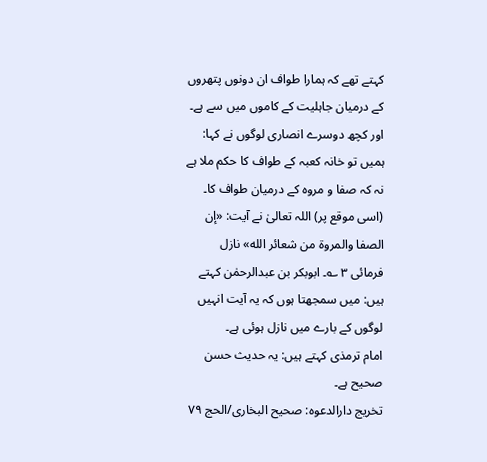کہتے تھے کہ ہمارا طواف ان دونوں پتھروں کے درمیان جاہلیت کے کاموں میں سے ہے۔ اور کچھ دوسرے انصاری لوگوں نے کہا: ہمیں تو خانہ کعبہ کے طواف کا حکم ملا ہے نہ کہ صفا و مروہ کے درمیان طواف کا۔ (اسی موقع پر) اللہ تعالیٰ نے آیت: «إن الصفا والمروة من شعائر الله» نازل فرمائی ٣ ؎۔ ابوبکر بن عبدالرحمٰن کہتے ہیں: میں سمجھتا ہوں کہ یہ آیت انہیں لوگوں کے بارے میں نازل ہوئی ہے۔
امام ترمذی کہتے ہیں: یہ حدیث حسن صحیح ہے۔
تخریج دارالدعوہ: صحیح البخاری/الحج ٧٩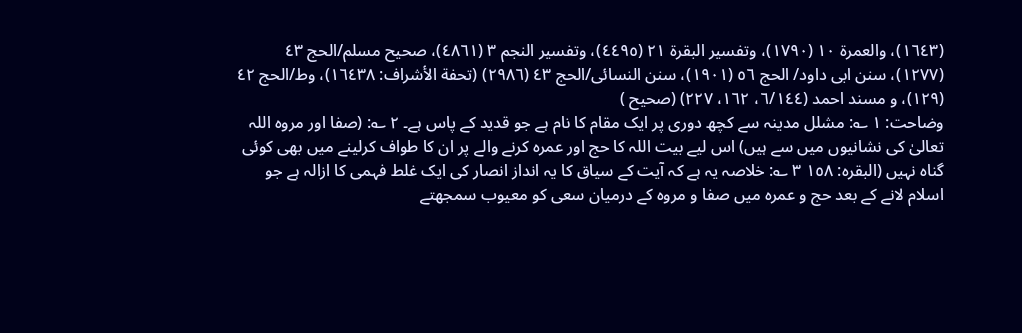(١٦٤٣)، والعمرة ١٠ (١٧٩٠)، وتفسیر البقرة ٢١ (٤٤٩٥)، وتفسیر النجم ٣ (٤٨٦١)، صحیح مسلم/الحج ٤٣ (١٢٧٧)، سنن ابی داود/ الحج ٥٦ (١٩٠١)، سنن النسائی/الحج ٤٣ (٢٩٨٦) (تحفة الأشراف: ١٦٤٣٨)، وط/الحج ٤٢ (١٢٩)، و مسند احمد (٦/١٤٤، ١٦٢، ٢٢٧) (صحیح )
وضاحت: ١ ؎: مشلل مدینہ سے کچھ دوری پر ایک مقام کا نام ہے جو قدید کے پاس ہے۔ ٢ ؎: (صفا اور مروہ اللہ تعالیٰ کی نشانیوں میں سے ہیں) اس لیے بیت اللہ کا حج اور عمرہ کرنے والے پر ان کا طواف کرلینے میں بھی کوئی گناہ نہیں (البقرہ: ١٥٨ ٣ ؎: خلاصہ یہ ہے کہ آیت کے سیاق کا یہ انداز انصار کی ایک غلط فہمی کا ازالہ ہے جو اسلام لانے کے بعد حج و عمرہ میں صفا و مروہ کے درمیان سعی کو معیوب سمجھتے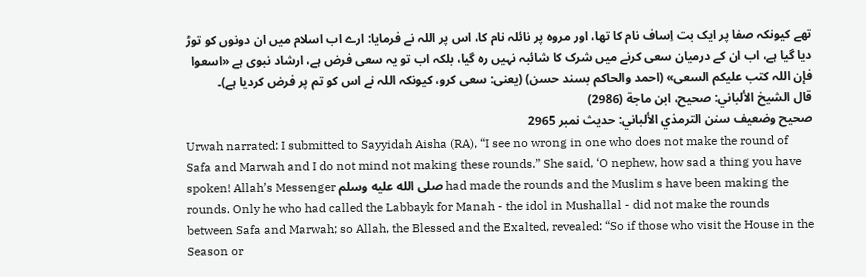تھے کیونکہ صفا پر ایک بت اِساف نام کا تھا، اور مروہ پر نائلہ نام کا، اس پر اللہ نے فرمایا: ارے اب اسلام میں ان دونوں کو توڑ دیا گیا ہے، اب ان کے درمیان سعی کرنے میں شرک کا شائبہ نہیں رہ گیا، بلکہ اب تو یہ سعی فرض ہے، ارشاد نبوی ہے «اسعوا فإن اللہ کتب علیکم السعی» (احمد والحاکم بسند حسن) (یعنی: سعی کرو، کیونکہ اللہ نے اس کو تم پر فرض کردیا ہے)۔
قال الشيخ الألباني: صحيح، ابن ماجة (2986)
صحيح وضعيف سنن الترمذي الألباني: حديث نمبر 2965
Urwah narrated: I submitted to Sayyidah Aisha (RA), “I see no wrong in one who does not make the round of Safa and Marwah and I do not mind not making these rounds.” She said, ‘O nephew, how sad a thing you have spoken! Allah’s Messenger صلى الله عليه وسلم had made the rounds and the Muslim s have been making the rounds. Only he who had called the Labbayk for Manah - the idol in Mushallal - did not make the rounds between Safa and Marwah; so Allah, the Blessed and the Exalted, revealed: “So if those who visit the House in the Season or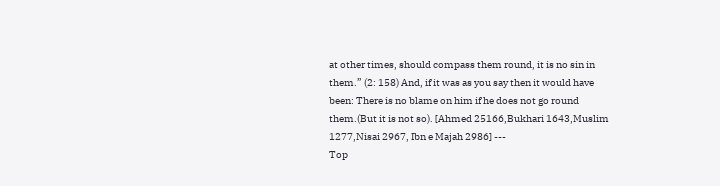at other times, should compass them round, it is no sin in them.” (2: 158) And, if it was as you say then it would have been: There is no blame on him if he does not go round them.(But it is not so). [Ahmed 25166,Bukhari 1643,Muslim 1277,Nisai 2967, Ibn e Majah 2986] ---
Top